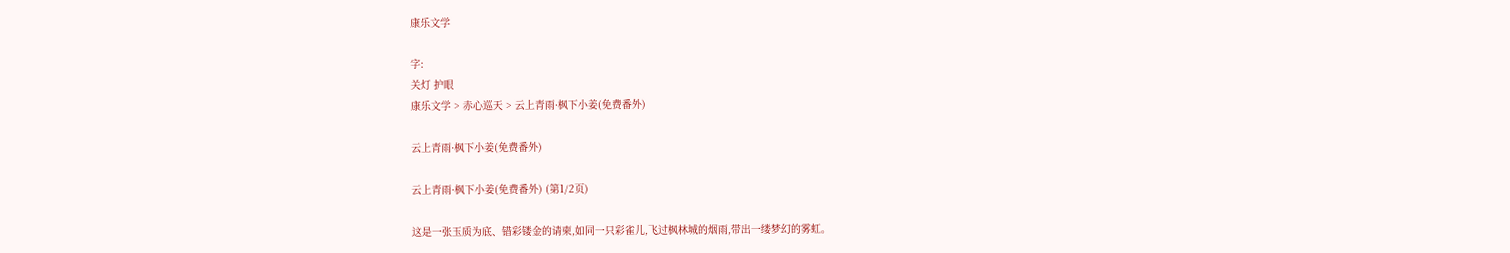康乐文学

字:
关灯 护眼
康乐文学 > 赤心巡天 > 云上青雨·枫下小姜(免费番外)

云上青雨·枫下小姜(免费番外)

云上青雨·枫下小姜(免费番外) (第1/2页)

这是一张玉质为底、错彩镂金的请柬,如同一只彩雀儿,飞过枫林城的烟雨,带出一缕梦幻的雾虹。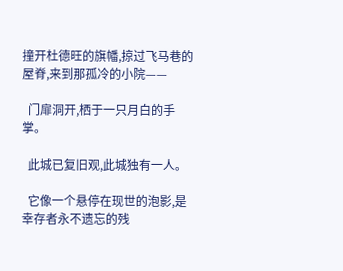撞开杜德旺的旗幡,掠过飞马巷的屋脊,来到那孤冷的小院——

  门扉洞开,栖于一只月白的手掌。

  此城已复旧观,此城独有一人。

  它像一个悬停在现世的泡影,是幸存者永不遗忘的残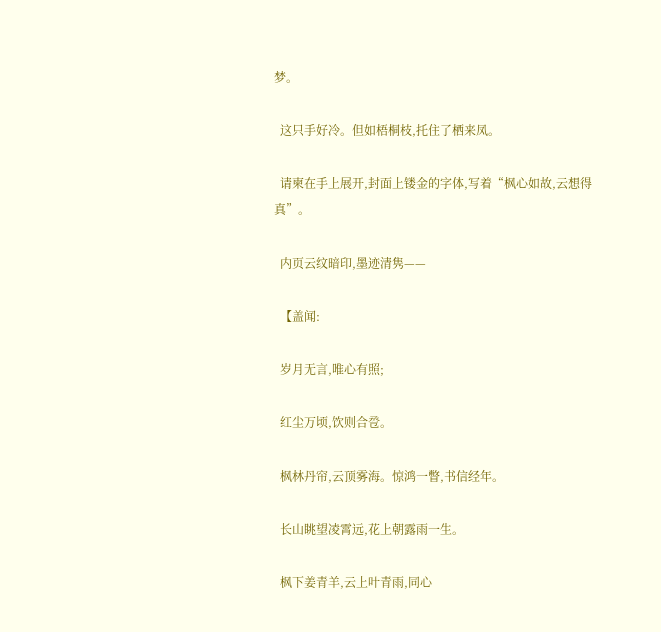梦。

  这只手好冷。但如梧桐枝,托住了栖来凤。

  请柬在手上展开,封面上镂金的字体,写着“枫心如故,云想得真”。

  内页云纹暗印,墨迹清隽——

  【盖闻:

  岁月无言,唯心有照;

  红尘万顷,饮则合卺。

  枫林丹帘,云顶雾海。惊鸿一瞥,书信经年。

  长山眺望凌霄远,花上朝露雨一生。

  枫下姜青羊,云上叶青雨,同心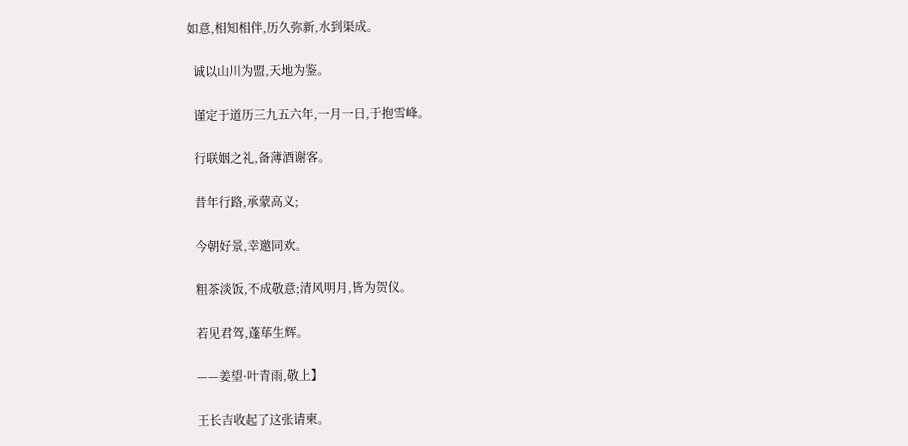如意,相知相伴,历久弥新,水到渠成。

  诚以山川为盟,天地为鉴。

  谨定于道历三九五六年,一月一日,于抱雪峰。

  行联姻之礼,备薄酒谢客。

  昔年行路,承蒙高义;

  今朝好景,幸邀同欢。

  粗茶淡饭,不成敬意;清风明月,皆为贺仪。

  若见君驾,蓬荜生辉。

  ——姜望·叶青雨,敬上】

  王长吉收起了这张请柬。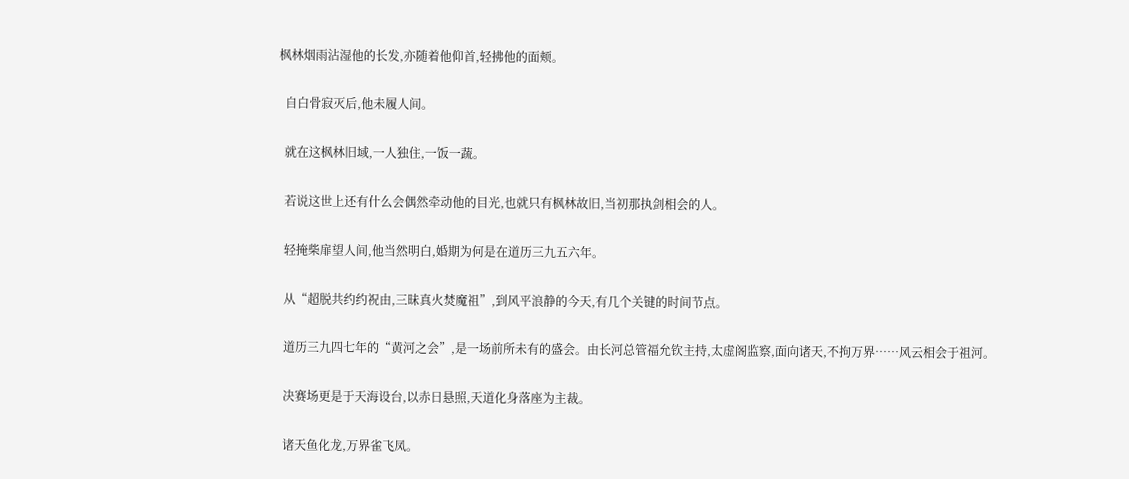枫林烟雨沾湿他的长发,亦随着他仰首,轻拂他的面颊。

  自白骨寂灭后,他未履人间。

  就在这枫林旧域,一人独住,一饭一蔬。

  若说这世上还有什么会偶然牵动他的目光,也就只有枫林故旧,当初那执剑相会的人。

  轻掩柴扉望人间,他当然明白,婚期为何是在道历三九五六年。

  从“超脱共约约祝由,三昧真火焚魔祖”,到风平浪静的今天,有几个关键的时间节点。

  道历三九四七年的“黄河之会”,是一场前所未有的盛会。由长河总管福允钦主持,太虚阁监察,面向诸天,不拘万界……风云相会于祖河。

  决赛场更是于天海设台,以赤日悬照,天道化身落座为主裁。

  诸天鱼化龙,万界雀飞凤。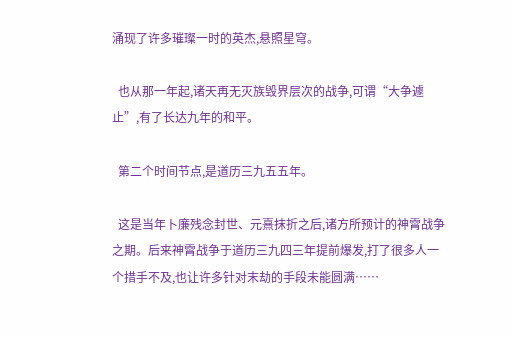涌现了许多璀璨一时的英杰,悬照星穹。

  也从那一年起,诸天再无灭族毁界层次的战争,可谓“大争遽止”,有了长达九年的和平。

  第二个时间节点,是道历三九五五年。

  这是当年卜廉残念封世、元熹抹折之后,诸方所预计的神霄战争之期。后来神霄战争于道历三九四三年提前爆发,打了很多人一个措手不及,也让许多针对末劫的手段未能圆满……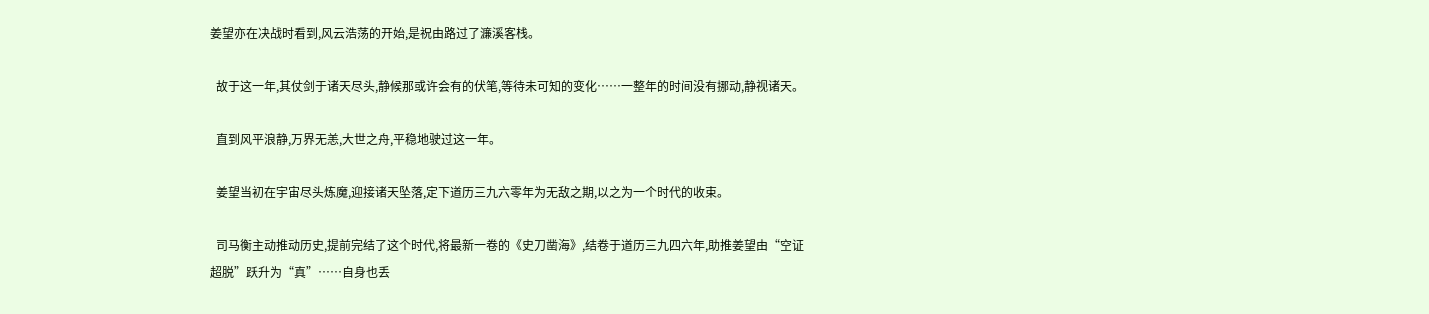姜望亦在决战时看到,风云浩荡的开始,是祝由路过了濂溪客栈。

  故于这一年,其仗剑于诸天尽头,静候那或许会有的伏笔,等待未可知的变化……一整年的时间没有挪动,静视诸天。

  直到风平浪静,万界无恙,大世之舟,平稳地驶过这一年。

  姜望当初在宇宙尽头炼魔,迎接诸天坠落,定下道历三九六零年为无敌之期,以之为一个时代的收束。

  司马衡主动推动历史,提前完结了这个时代,将最新一卷的《史刀凿海》,结卷于道历三九四六年,助推姜望由“空证超脱”跃升为“真”……自身也丢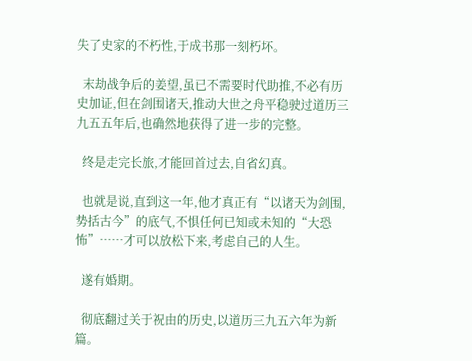失了史家的不朽性,于成书那一刻朽坏。

  末劫战争后的姜望,虽已不需要时代助推,不必有历史加证,但在剑围诸天,推动大世之舟平稳驶过道历三九五五年后,也确然地获得了进一步的完整。

  终是走完长旅,才能回首过去,自省幻真。

  也就是说,直到这一年,他才真正有“以诸天为剑围,势括古今”的底气,不惧任何已知或未知的“大恐怖”……才可以放松下来,考虑自己的人生。

  遂有婚期。

  彻底翻过关于祝由的历史,以道历三九五六年为新篇。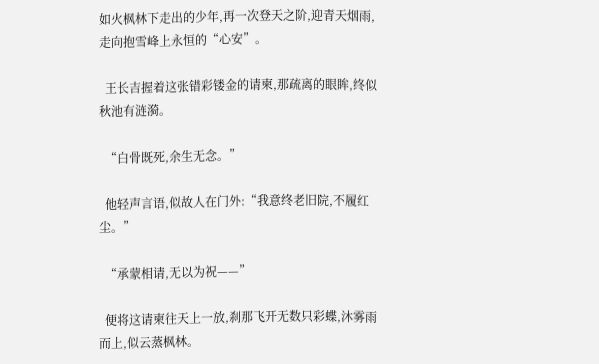如火枫林下走出的少年,再一次登天之阶,迎青天烟雨,走向抱雪峰上永恒的“心安”。

  王长吉握着这张错彩镂金的请柬,那疏离的眼眸,终似秋池有涟漪。

  “白骨既死,余生无念。”

  他轻声言语,似故人在门外:“我意终老旧院,不履红尘。”

  “承蒙相请,无以为祝——”

  便将这请柬往天上一放,刹那飞开无数只彩蝶,沐雾雨而上,似云蒸枫林。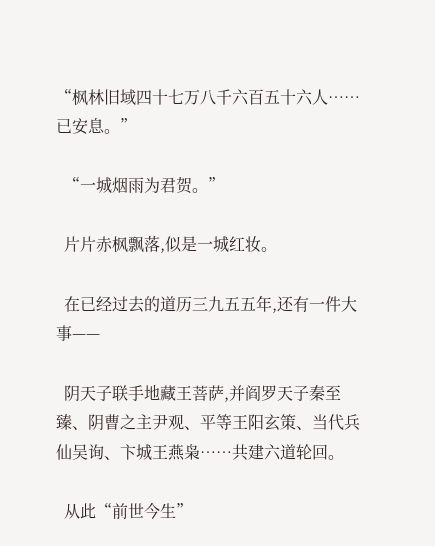“枫林旧域四十七万八千六百五十六人……已安息。”

  “一城烟雨为君贺。”

  片片赤枫飘落,似是一城红妆。

  在已经过去的道历三九五五年,还有一件大事——

  阴天子联手地藏王菩萨,并阎罗天子秦至臻、阴曹之主尹观、平等王阳玄策、当代兵仙吴询、卞城王燕枭……共建六道轮回。

  从此“前世今生”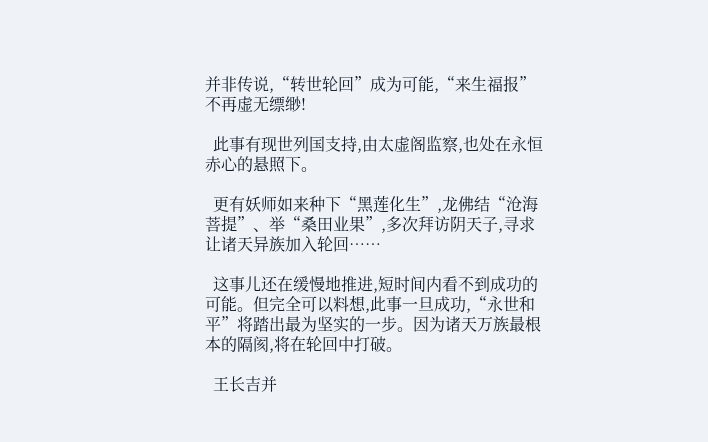并非传说,“转世轮回”成为可能,“来生福报”不再虚无缥缈!

  此事有现世列国支持,由太虚阁监察,也处在永恒赤心的悬照下。

  更有妖师如来种下“黑莲化生”,龙佛结“沧海菩提”、举“桑田业果”,多次拜访阴天子,寻求让诸天异族加入轮回……

  这事儿还在缓慢地推进,短时间内看不到成功的可能。但完全可以料想,此事一旦成功,“永世和平”将踏出最为坚实的一步。因为诸天万族最根本的隔阂,将在轮回中打破。

  王长吉并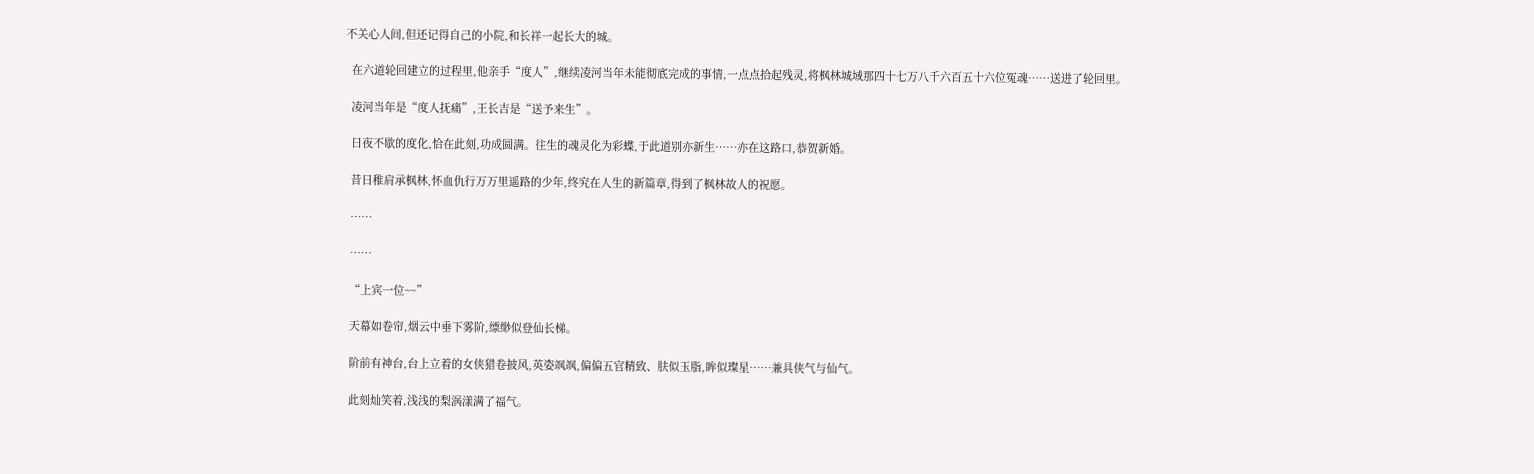不关心人间,但还记得自己的小院,和长祥一起长大的城。

  在六道轮回建立的过程里,他亲手“度人”,继续凌河当年未能彻底完成的事情,一点点拾起残灵,将枫林城域那四十七万八千六百五十六位冤魂……送进了轮回里。

  凌河当年是“度人抚痛”,王长吉是“送予来生”。

  日夜不歇的度化,恰在此刻,功成圆满。往生的魂灵化为彩蝶,于此道别亦新生……亦在这路口,恭贺新婚。

  昔日稚肩承枫林,怀血仇行万万里遥路的少年,终究在人生的新篇章,得到了枫林故人的祝愿。

  ……

  ……

  “上宾一位~~”

  天幕如卷帘,烟云中垂下雾阶,缥缈似登仙长梯。

  阶前有神台,台上立着的女侠猎卷披风,英姿飒飒,偏偏五官精致、肤似玉脂,眸似璨星……兼具侠气与仙气。

  此刻灿笑着,浅浅的梨涡漾满了福气。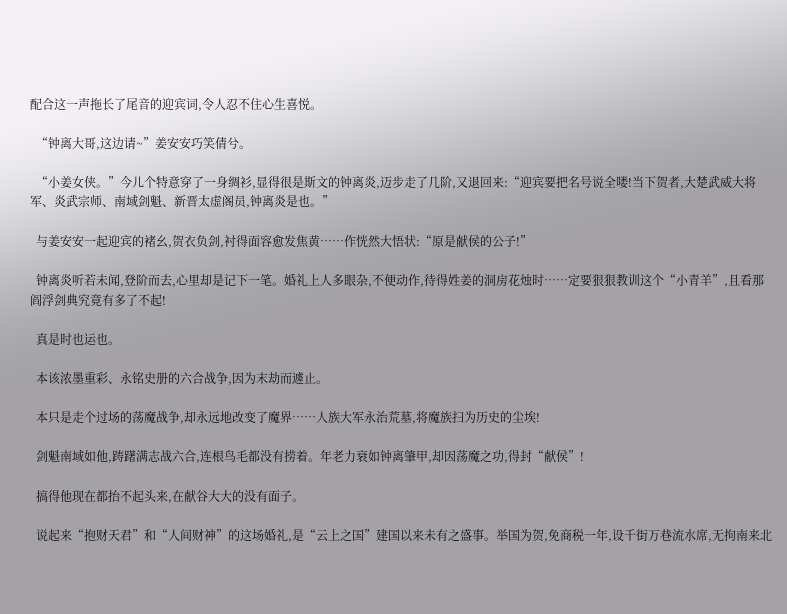配合这一声拖长了尾音的迎宾词,令人忍不住心生喜悦。

  “钟离大哥,这边请~”姜安安巧笑倩兮。

  “小姜女侠。”今儿个特意穿了一身绸衫,显得很是斯文的钟离炎,迈步走了几阶,又退回来:“迎宾要把名号说全喽!当下贺者,大楚武威大将军、炎武宗师、南域剑魁、新晋太虚阁员,钟离炎是也。”

  与姜安安一起迎宾的褚幺,贺衣负剑,衬得面容愈发焦黄……作恍然大悟状:“原是献侯的公子!”

  钟离炎听若未闻,登阶而去,心里却是记下一笔。婚礼上人多眼杂,不便动作,待得姓姜的洞房花烛时……定要狠狠教训这个“小青羊”,且看那阎浮剑典究竟有多了不起!

  真是时也运也。

  本该浓墨重彩、永铭史册的六合战争,因为末劫而遽止。

  本只是走个过场的荡魔战争,却永远地改变了魔界……人族大军永治荒墓,将魔族扫为历史的尘埃!

  剑魁南域如他,踌躇满志战六合,连根鸟毛都没有捞着。年老力衰如钟离肇甲,却因荡魔之功,得封“献侯”!

  搞得他现在都抬不起头来,在献谷大大的没有面子。

  说起来“抱财天君”和“人间财神”的这场婚礼,是“云上之国”建国以来未有之盛事。举国为贺,免商税一年,设千街万巷流水席,无拘南来北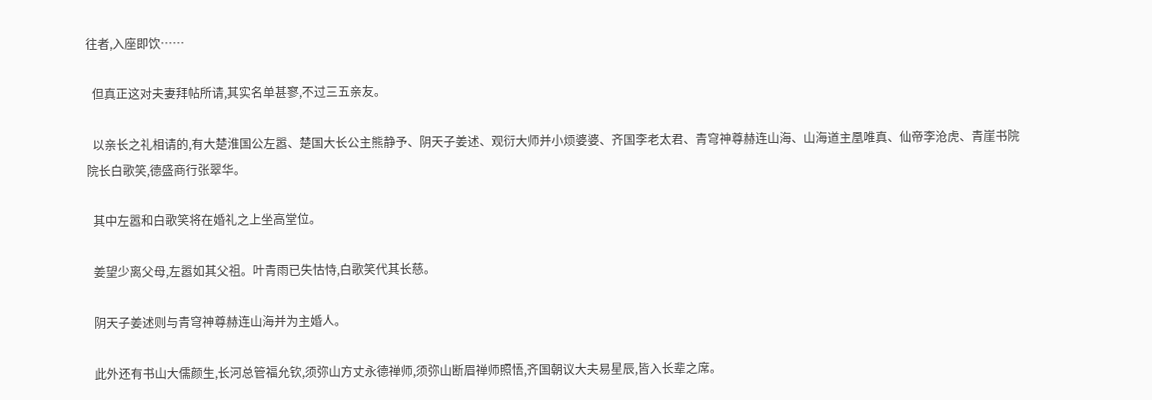往者,入座即饮……

  但真正这对夫妻拜帖所请,其实名单甚寥,不过三五亲友。

  以亲长之礼相请的,有大楚淮国公左嚣、楚国大长公主熊静予、阴天子姜述、观衍大师并小烦婆婆、齐国李老太君、青穹神尊赫连山海、山海道主凰唯真、仙帝李沧虎、青崖书院院长白歌笑,德盛商行张翠华。

  其中左嚣和白歌笑将在婚礼之上坐高堂位。

  姜望少离父母,左嚣如其父祖。叶青雨已失怙恃,白歌笑代其长慈。

  阴天子姜述则与青穹神尊赫连山海并为主婚人。

  此外还有书山大儒颜生,长河总管福允钦,须弥山方丈永德禅师,须弥山断眉禅师照悟,齐国朝议大夫易星辰,皆入长辈之席。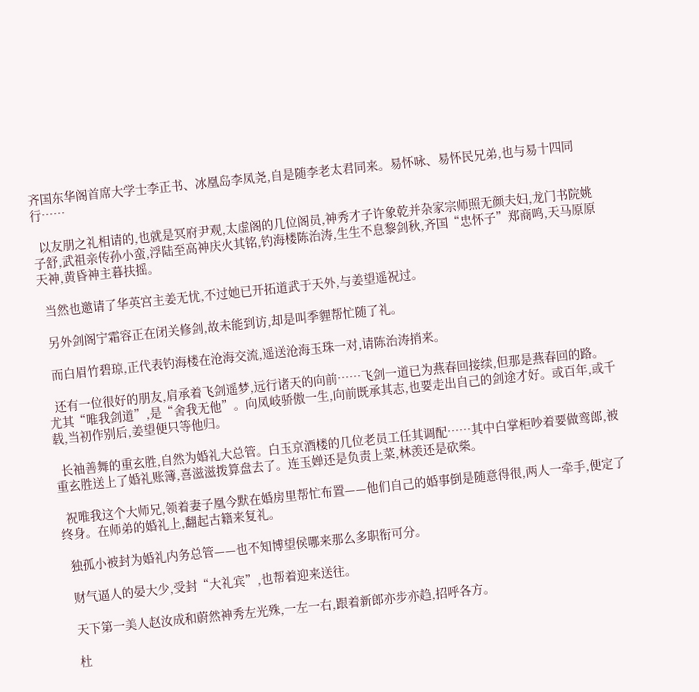齐国东华阁首席大学士李正书、冰凰岛李凤尧,自是随李老太君同来。易怀咏、易怀民兄弟,也与易十四同行……

  以友朋之礼相请的,也就是冥府尹观,太虚阁的几位阁员,神秀才子许象乾并杂家宗师照无颜夫妇,龙门书院姚子舒,武祖亲传孙小蛮,浮陆至高神庆火其铭,钓海楼陈治涛,生生不息黎剑秋,齐国“忠怀子”郑商鸣,天马原原天神,黄昏神主暮扶摇。

  当然也邀请了华英宫主姜无忧,不过她已开拓道武于天外,与姜望遥祝过。

  另外剑阁宁霜容正在闭关修剑,故未能到访,却是叫季貍帮忙随了礼。

  而白眉竹碧琼,正代表钓海楼在沧海交流,遥送沧海玉珠一对,请陈治涛捎来。

  还有一位很好的朋友,肩承着飞剑遥梦,远行诸天的向前……飞剑一道已为燕春回接续,但那是燕春回的路。尤其“唯我剑道”,是“舍我无他”。向凤岐骄傲一生,向前既承其志,也要走出自己的剑途才好。或百年,或千载,当初作别后,姜望便只等他归。

  长袖善舞的重玄胜,自然为婚礼大总管。白玉京酒楼的几位老员工任其调配……其中白掌柜吵着要做鸾郎,被重玄胜送上了婚礼账簿,喜滋滋拨算盘去了。连玉婵还是负责上菜,林羡还是砍柴。

  祝唯我这个大师兄,领着妻子凰今默在婚房里帮忙布置——他们自己的婚事倒是随意得很,两人一牵手,便定了终身。在师弟的婚礼上,翻起古籍来复礼。

  独孤小被封为婚礼内务总管——也不知博望侯哪来那么多职衔可分。

  财气逼人的晏大少,受封“大礼宾”,也帮着迎来送往。

  天下第一美人赵汝成和蔚然神秀左光殊,一左一右,跟着新郎亦步亦趋,招呼各方。

  杜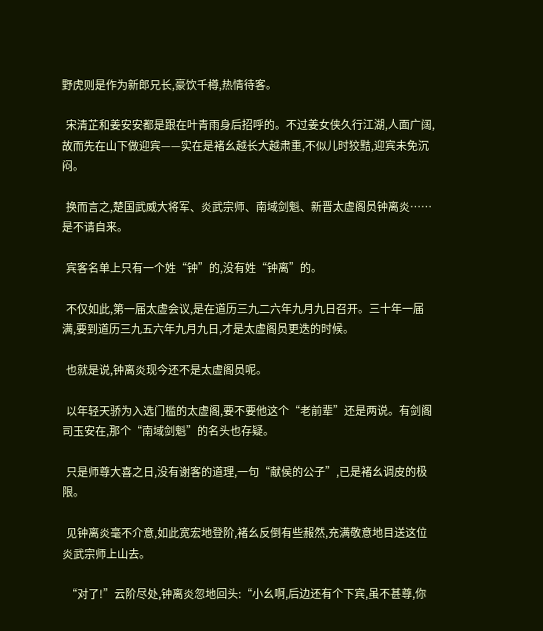野虎则是作为新郎兄长,豪饮千樽,热情待客。

  宋清芷和姜安安都是跟在叶青雨身后招呼的。不过姜女侠久行江湖,人面广阔,故而先在山下做迎宾——实在是褚幺越长大越肃重,不似儿时狡黠,迎宾未免沉闷。

  换而言之,楚国武威大将军、炎武宗师、南域剑魁、新晋太虚阁员钟离炎……是不请自来。

  宾客名单上只有一个姓“钟”的,没有姓“钟离”的。

  不仅如此,第一届太虚会议,是在道历三九二六年九月九日召开。三十年一届满,要到道历三九五六年九月九日,才是太虚阁员更迭的时候。

  也就是说,钟离炎现今还不是太虚阁员呢。

  以年轻天骄为入选门槛的太虚阁,要不要他这个“老前辈”还是两说。有剑阁司玉安在,那个“南域剑魁”的名头也存疑。

  只是师尊大喜之日,没有谢客的道理,一句“献侯的公子”,已是褚幺调皮的极限。

  见钟离炎毫不介意,如此宽宏地登阶,褚幺反倒有些赧然,充满敬意地目送这位炎武宗师上山去。

  “对了!”云阶尽处,钟离炎忽地回头:“小幺啊,后边还有个下宾,虽不甚尊,你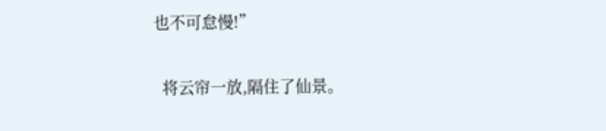也不可怠慢!”

  将云帘一放,隔住了仙景。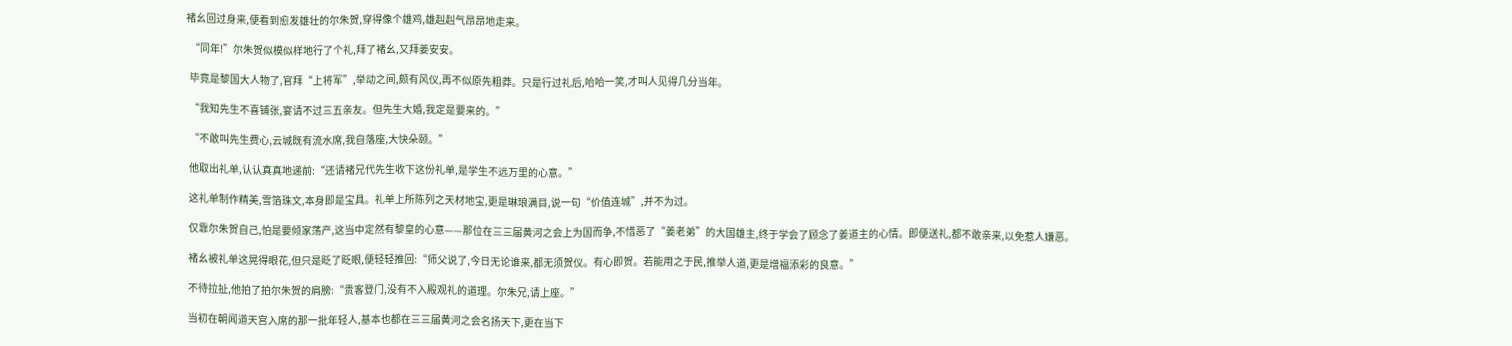褚幺回过身来,便看到愈发雄壮的尔朱贺,穿得像个雄鸡,雄赳赳气昂昂地走来。

  “同年!”尔朱贺似模似样地行了个礼,拜了褚幺,又拜姜安安。

  毕竟是黎国大人物了,官拜“上将军”,举动之间,颇有风仪,再不似原先粗莽。只是行过礼后,哈哈一笑,才叫人见得几分当年。

  “我知先生不喜铺张,宴请不过三五亲友。但先生大婚,我定是要来的。”

  “不敢叫先生费心,云城既有流水席,我自落座,大快朵颐。”

  他取出礼单,认认真真地递前:“还请褚兄代先生收下这份礼单,是学生不远万里的心意。”

  这礼单制作精美,雪箔珠文,本身即是宝具。礼单上所陈列之天材地宝,更是琳琅满目,说一句“价值连城”,并不为过。

  仅靠尔朱贺自己,怕是要倾家荡产,这当中定然有黎皇的心意——那位在三三届黄河之会上为国而争,不惜恶了“姜老弟”的大国雄主,终于学会了顾念了姜道主的心情。即便送礼,都不敢亲来,以免惹人嫌恶。

  褚幺被礼单这晃得眼花,但只是眨了眨眼,便轻轻推回:“师父说了,今日无论谁来,都无须贺仪。有心即贺。若能用之于民,推举人道,更是增福添彩的良意。”

  不待拉扯,他拍了拍尔朱贺的肩膀:“贵客登门,没有不入殿观礼的道理。尔朱兄,请上座。”

  当初在朝闻道天宫入席的那一批年轻人,基本也都在三三届黄河之会名扬天下,更在当下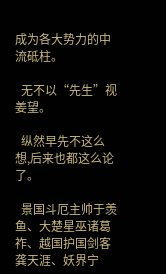成为各大势力的中流砥柱。

  无不以“先生”视姜望。

  纵然早先不这么想,后来也都这么论了。

  景国斗厄主帅于羡鱼、大楚星巫诸葛祚、越国护国剑客龚天涯、妖界宁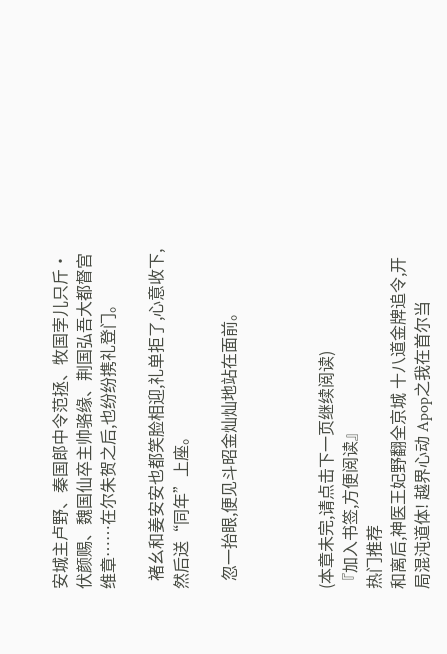安城主卢野、秦国郎中令范拯、牧国孛儿只斤·伏颜赐、魏国仙卒主帅骆缘、荆国弘吾大都督宫维章……在尔朱贺之后,也纷纷携礼登门。

  褚幺和姜安安也都笑脸相迎,礼单拒了,心意收下,然后送“同年”上座。

  忽一抬眼,便见斗昭金灿灿地站在面前。



(本章未完,请点击下一页继续阅读)
『加入书签,方便阅读』
热门推荐
和离后,神医王妃野翻全京城 十八道金牌追令,开局混沌道体! 越界心动 Apop之我在首尔当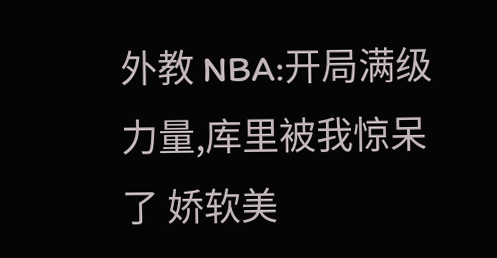外教 NBA:开局满级力量,库里被我惊呆了 娇软美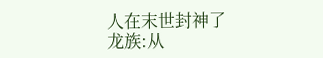人在末世封神了 龙族:从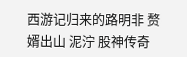西游记归来的路明非 赘婿出山 泥泞 股神传奇